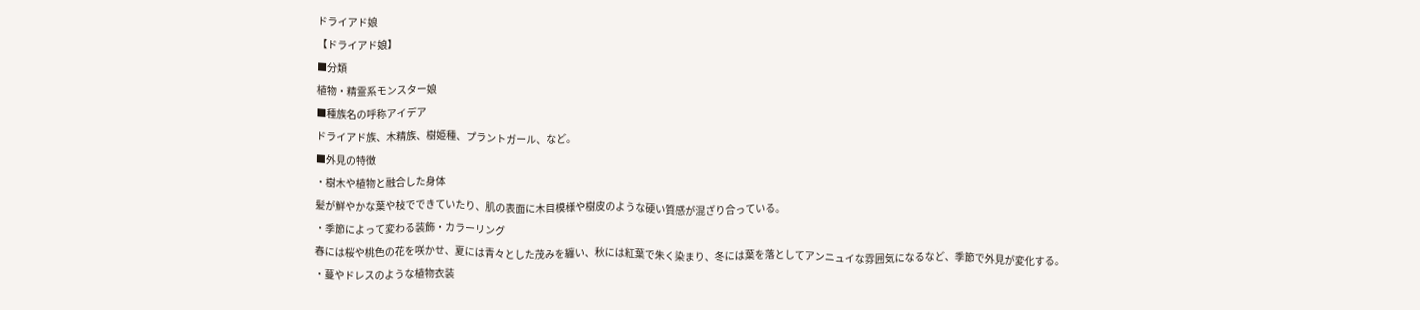ドライアド娘
【ドライアド娘】
■分類
植物・精霊系モンスター娘
■種族名の呼称アイデア
ドライアド族、木精族、樹姫種、プラントガール、など。
■外見の特徴
・樹木や植物と融合した身体
髪が鮮やかな葉や枝でできていたり、肌の表面に木目模様や樹皮のような硬い質感が混ざり合っている。
・季節によって変わる装飾・カラーリング
春には桜や桃色の花を咲かせ、夏には青々とした茂みを纏い、秋には紅葉で朱く染まり、冬には葉を落としてアンニュイな雰囲気になるなど、季節で外見が変化する。
・蔓やドレスのような植物衣装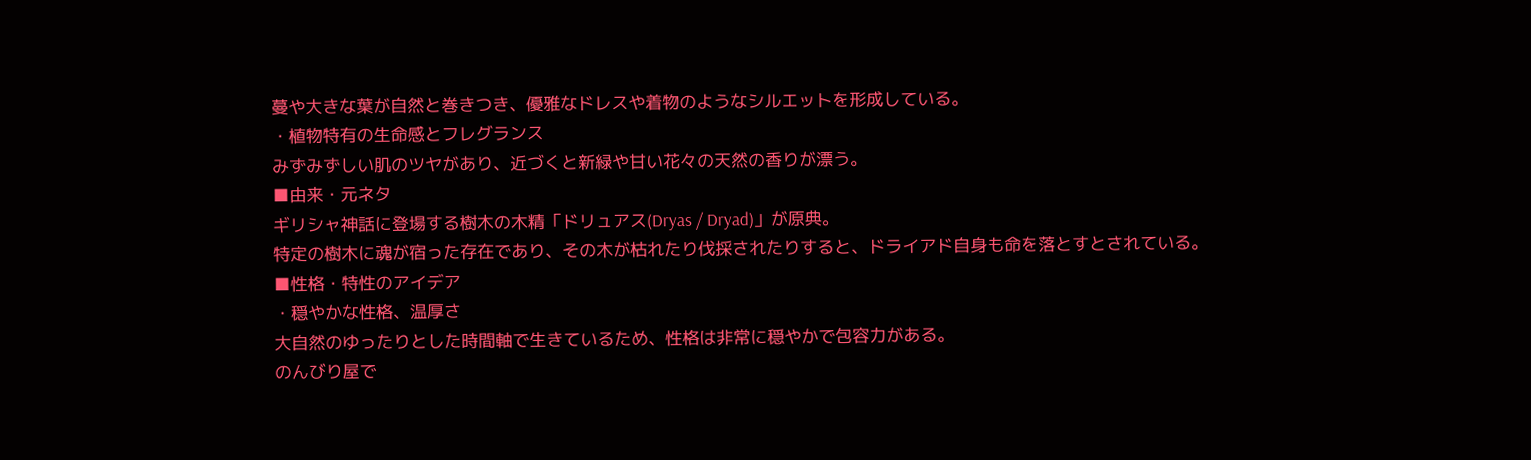蔓や大きな葉が自然と巻きつき、優雅なドレスや着物のようなシルエットを形成している。
・植物特有の生命感とフレグランス
みずみずしい肌のツヤがあり、近づくと新緑や甘い花々の天然の香りが漂う。
■由来・元ネタ
ギリシャ神話に登場する樹木の木精「ドリュアス(Dryas / Dryad)」が原典。
特定の樹木に魂が宿った存在であり、その木が枯れたり伐採されたりすると、ドライアド自身も命を落とすとされている。
■性格・特性のアイデア
・穏やかな性格、温厚さ
大自然のゆったりとした時間軸で生きているため、性格は非常に穏やかで包容力がある。
のんびり屋で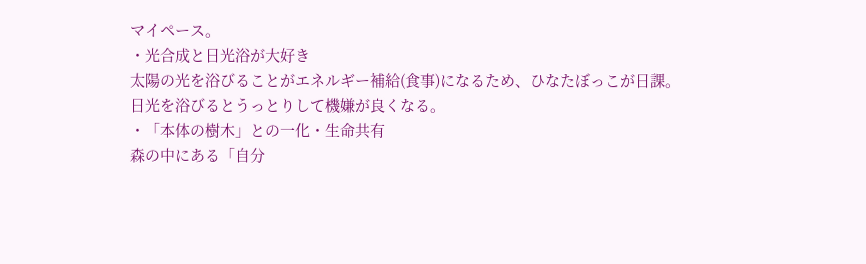マイペース。
・光合成と日光浴が大好き
太陽の光を浴びることがエネルギー補給(食事)になるため、ひなたぼっこが日課。
日光を浴びるとうっとりして機嫌が良くなる。
・「本体の樹木」との一化・生命共有
森の中にある「自分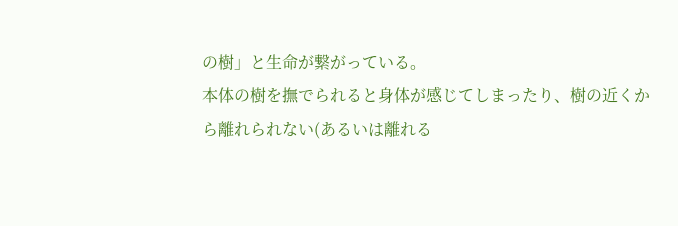の樹」と生命が繋がっている。
本体の樹を撫でられると身体が感じてしまったり、樹の近くから離れられない(あるいは離れる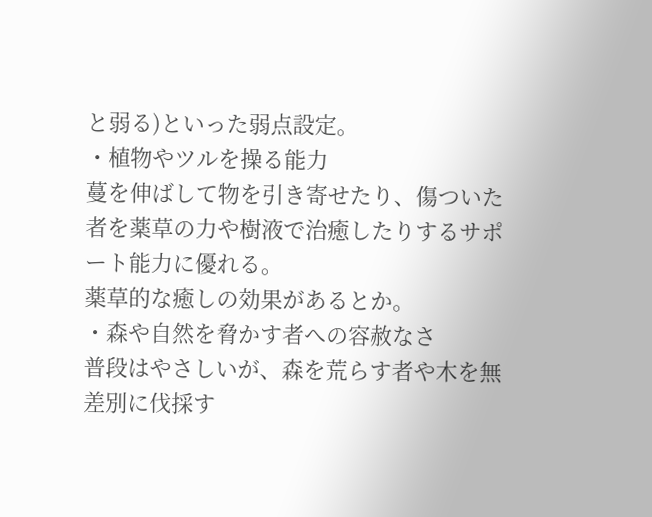と弱る)といった弱点設定。
・植物やツルを操る能力
蔓を伸ばして物を引き寄せたり、傷ついた者を薬草の力や樹液で治癒したりするサポート能力に優れる。
薬草的な癒しの効果があるとか。
・森や自然を脅かす者への容赦なさ
普段はやさしいが、森を荒らす者や木を無差別に伐採す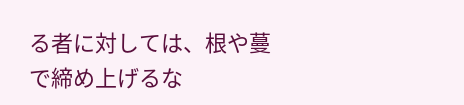る者に対しては、根や蔓で締め上げるな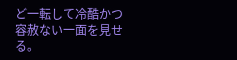ど一転して冷酷かつ容赦ない一面を見せる。